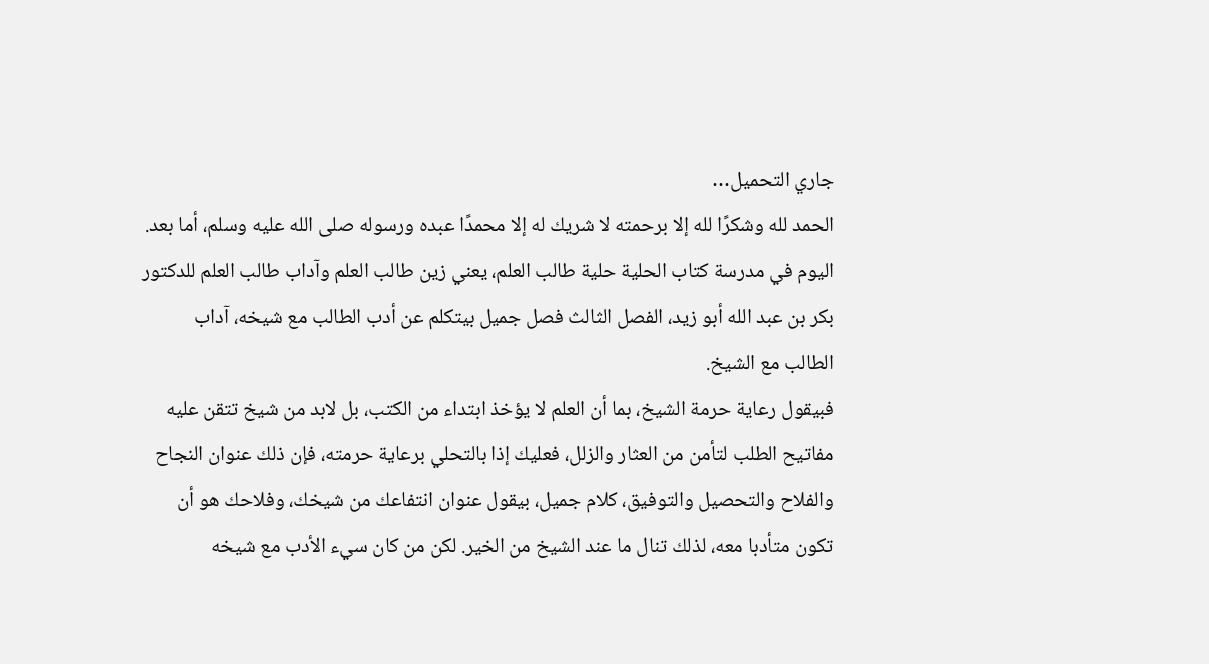جاري التحميل…
الحمد لله وشكرًا لله إلا برحمته لا شريك له إلا محمدًا عبده ورسوله صلى الله عليه وسلم، أما بعد. اليوم في مدرسة كتاب الحلية حلية طالب العلم، يعني زين طالب العلم وآداب طالب العلم للدكتور بكر بن عبد الله أبو زيد، الفصل الثالث فصل جميل بيتكلم عن أدب الطالب مع شيخه، آداب الطالب مع الشيخ.
فبيقول رعاية حرمة الشيخ، بما أن العلم لا يؤخذ ابتداء من الكتب، بل لابد من شيخ تتقن عليه مفاتيح الطلب لتأمن من العثار والزلل، فعليك إذا بالتحلي برعاية حرمته، فإن ذلك عنوان النجاح والفلاح والتحصيل والتوفيق، كلام جميل، بيقول عنوان انتفاعك من شيخك، وفلاحك هو أن تكون متأدبا معه، لذلك تنال ما عند الشيخ من الخير. لكن من كان سيء الأدب مع شيخه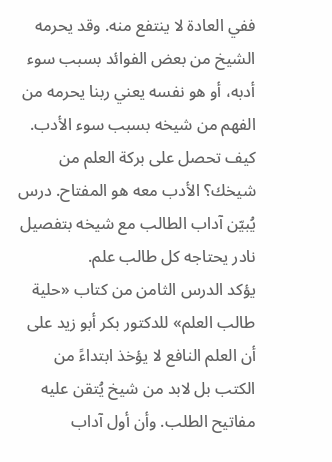ففي العادة لا ينتفع منه. وقد يحرمه الشيخ من بعض الفوائد بسبب سوء أدبه، أو هو نفسه يعني ربنا يحرمه من الفهم من شيخه بسبب سوء الأدب.
كيف تحصل على بركة العلم من شيخك؟ الأدب معه هو المفتاح. درس يُبيّن آداب الطالب مع شيخه بتفصيل نادر يحتاجه كل طالب علم.
يؤكد الدرس الثامن من كتاب «حلية طالب العلم» للدكتور بكر أبو زيد على أن العلم النافع لا يؤخذ ابتداءً من الكتب بل لابد من شيخ يُتقن عليه مفاتيح الطلب. وأن أول آداب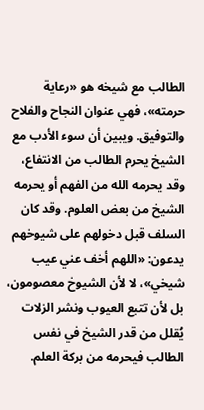الطالب مع شيخه هو «رعاية حرمته»، فهي عنوان النجاح والفلاح والتوفيق. ويبين أن سوء الأدب مع الشيخ يحرم الطالب من الانتفاع، وقد يحرمه الله من الفهم أو يحرمه الشيخ من بعض العلوم. وقد كان السلف قبل دخولهم على شيوخهم يدعون: «اللهم أخف عني عيب شيخي»، لا لأن الشيوخ معصومون، بل لأن تتبع العيوب ونشر الزلات يُقلل من قدر الشيخ في نفس الطالب فيحرمه من بركة العلم.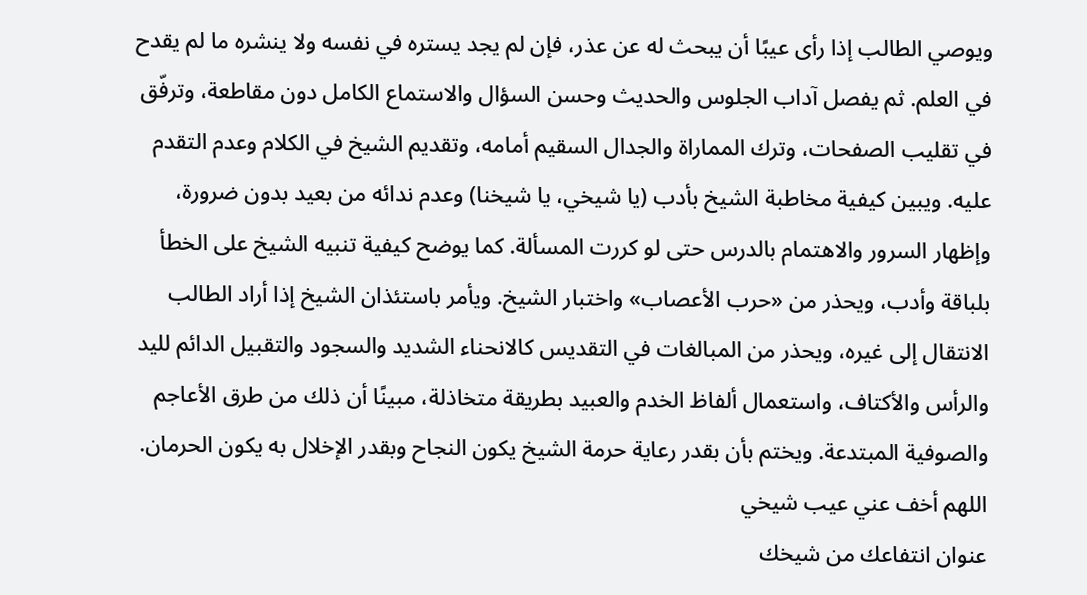ويوصي الطالب إذا رأى عيبًا أن يبحث له عن عذر، فإن لم يجد يستره في نفسه ولا ينشره ما لم يقدح في العلم. ثم يفصل آداب الجلوس والحديث وحسن السؤال والاستماع الكامل دون مقاطعة، وترفّق في تقليب الصفحات، وترك المماراة والجدال السقيم أمامه، وتقديم الشيخ في الكلام وعدم التقدم عليه. ويبين كيفية مخاطبة الشيخ بأدب (يا شيخي، يا شيخنا) وعدم ندائه من بعيد بدون ضرورة، وإظهار السرور والاهتمام بالدرس حتى لو كررت المسألة. كما يوضح كيفية تنبيه الشيخ على الخطأ بلباقة وأدب، ويحذر من «حرب الأعصاب» واختبار الشيخ. ويأمر باستئذان الشيخ إذا أراد الطالب الانتقال إلى غيره، ويحذر من المبالغات في التقديس كالانحناء الشديد والسجود والتقبيل الدائم لليد والرأس والأكتاف، واستعمال ألفاظ الخدم والعبيد بطريقة متخاذلة، مبينًا أن ذلك من طرق الأعاجم والصوفية المبتدعة. ويختم بأن بقدر رعاية حرمة الشيخ يكون النجاح وبقدر الإخلال به يكون الحرمان.
اللهم أخف عني عيب شيخي
عنوان انتفاعك من شيخك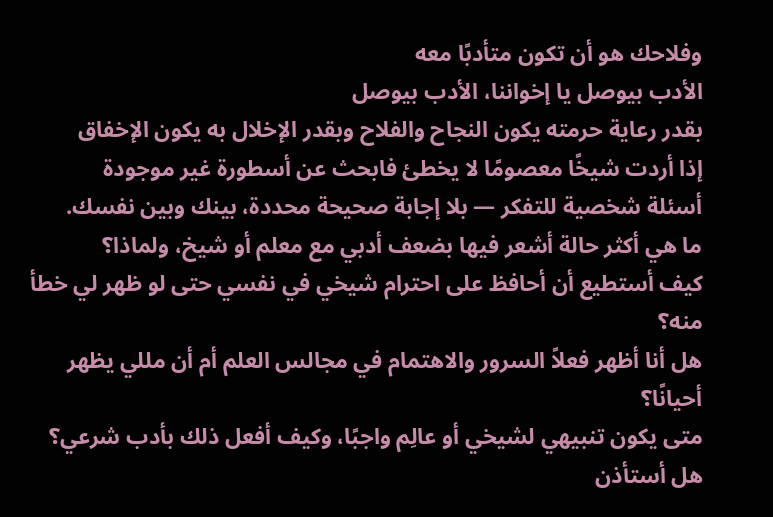وفلاحك هو أن تكون متأدبًا معه
الأدب بيوصل يا إخواننا، الأدب بيوصل
بقدر رعاية حرمته يكون النجاح والفلاح وبقدر الإخلال به يكون الإخفاق
إذا أردت شيخًا معصومًا لا يخطئ فابحث عن أسطورة غير موجودة
أسئلة شخصية للتفكر — بلا إجابة صحيحة محددة، بينك وبين نفسك.
ما هي أكثر حالة أشعر فيها بضعف أدبي مع معلم أو شيخ، ولماذا؟
كيف أستطيع أن أحافظ على احترام شيخي في نفسي حتى لو ظهر لي خطأ منه؟
هل أنا أظهر فعلاً السرور والاهتمام في مجالس العلم أم أن مللي يظهر أحيانًا؟
متى يكون تنبيهي لشيخي أو عالِم واجبًا، وكيف أفعل ذلك بأدب شرعي؟
هل أستأذن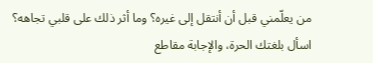من يعلّمني قبل أن أنتقل إلى غيره؟ وما أثر ذلك على قلبي تجاهه؟
اسأل بلغتك الحرة، والإجابة مقاطع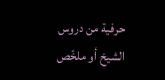حرفية من دروس الشيخ أو ملخّص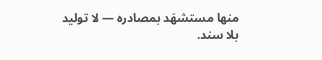منها مستشهَد بمصادره — لا توليد بلا سند.